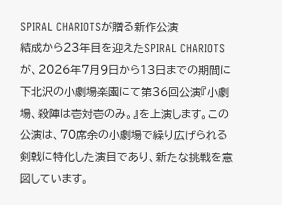SPIRAL CHARIOTSが贈る新作公演
結成から23年目を迎えたSPIRAL CHARIOTSが、2026年7月9日から13日までの期間に下北沢の小劇場楽園にて第36回公演『小劇場、殺陣は壱対壱のみ。』を上演します。この公演は、70席余の小劇場で繰り広げられる剣戟に特化した演目であり、新たな挑戦を意図しています。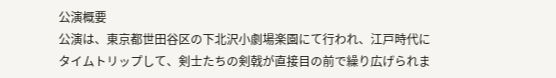公演概要
公演は、東京都世田谷区の下北沢小劇場楽園にて行われ、江戸時代にタイムトリップして、剣士たちの剣戟が直接目の前で繰り広げられま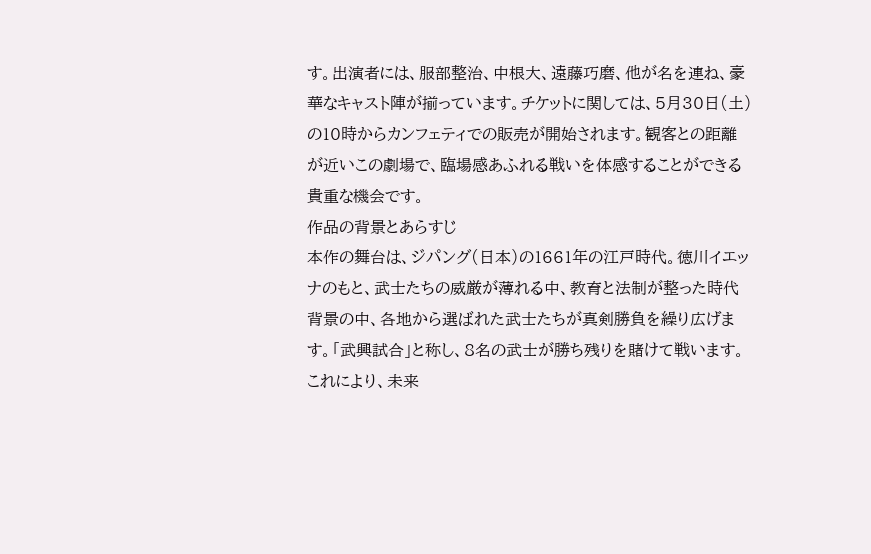す。出演者には、服部整治、中根大、遠藤巧磨、他が名を連ね、豪華なキャスト陣が揃っています。チケットに関しては、5月30日(土)の10時からカンフェティでの販売が開始されます。観客との距離が近いこの劇場で、臨場感あふれる戦いを体感することができる貴重な機会です。
作品の背景とあらすじ
本作の舞台は、ジパング(日本)の1661年の江戸時代。徳川イエッナのもと、武士たちの威厳が薄れる中、教育と法制が整った時代背景の中、各地から選ばれた武士たちが真剣勝負を繰り広げます。「武興試合」と称し、8名の武士が勝ち残りを賭けて戦います。これにより、未来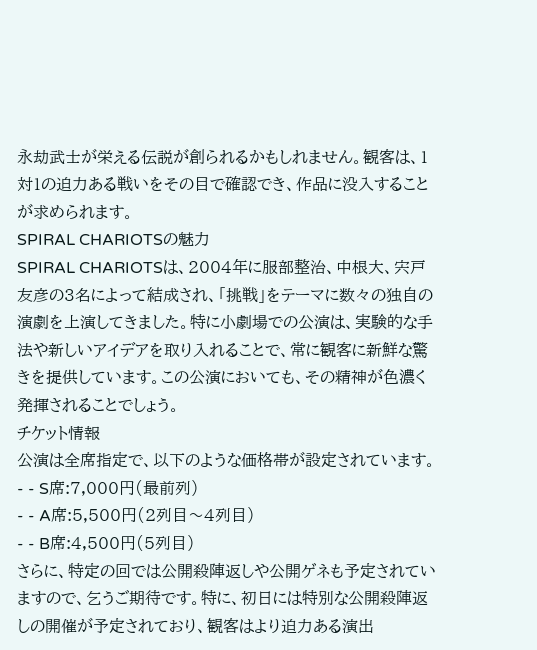永劫武士が栄える伝説が創られるかもしれません。観客は、1対1の迫力ある戦いをその目で確認でき、作品に没入することが求められます。
SPIRAL CHARIOTSの魅力
SPIRAL CHARIOTSは、2004年に服部整治、中根大、宍戸友彦の3名によって結成され、「挑戦」をテーマに数々の独自の演劇を上演してきました。特に小劇場での公演は、実験的な手法や新しいアイデアを取り入れることで、常に観客に新鮮な驚きを提供しています。この公演においても、その精神が色濃く発揮されることでしょう。
チケット情報
公演は全席指定で、以下のような価格帯が設定されています。
- - S席:7,000円(最前列)
- - A席:5,500円(2列目〜4列目)
- - B席:4,500円(5列目)
さらに、特定の回では公開殺陣返しや公開ゲネも予定されていますので、乞うご期待です。特に、初日には特別な公開殺陣返しの開催が予定されており、観客はより迫力ある演出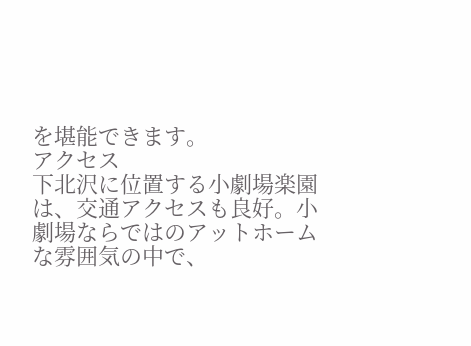を堪能できます。
アクセス
下北沢に位置する小劇場楽園は、交通アクセスも良好。小劇場ならではのアットホームな雰囲気の中で、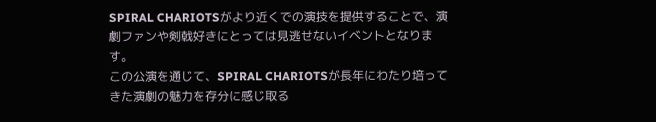SPIRAL CHARIOTSがより近くでの演技を提供することで、演劇ファンや剣戟好きにとっては見逃せないイベントとなります。
この公演を通じて、SPIRAL CHARIOTSが長年にわたり培ってきた演劇の魅力を存分に感じ取る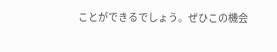ことができるでしょう。ぜひこの機会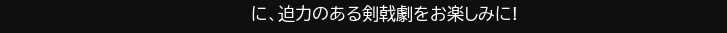に、迫力のある剣戟劇をお楽しみに!